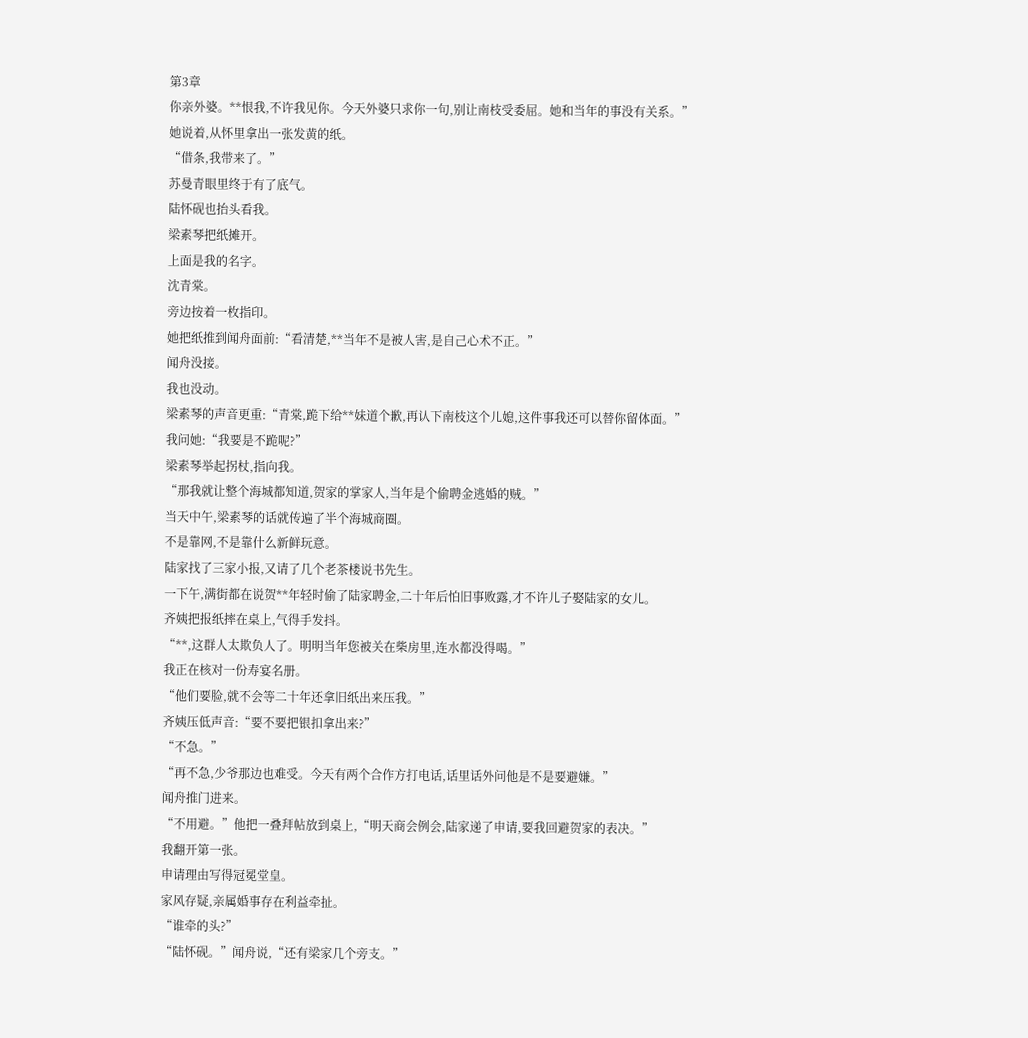第3章
你亲外婆。**恨我,不许我见你。今天外婆只求你一句,别让南枝受委屈。她和当年的事没有关系。”
她说着,从怀里拿出一张发黄的纸。
“借条,我带来了。”
苏曼青眼里终于有了底气。
陆怀砚也抬头看我。
梁素琴把纸摊开。
上面是我的名字。
沈青棠。
旁边按着一枚指印。
她把纸推到闻舟面前:“看清楚,**当年不是被人害,是自己心术不正。”
闻舟没接。
我也没动。
梁素琴的声音更重:“青棠,跪下给**妹道个歉,再认下南枝这个儿媳,这件事我还可以替你留体面。”
我问她:“我要是不跪呢?”
梁素琴举起拐杖,指向我。
“那我就让整个海城都知道,贺家的掌家人,当年是个偷聘金逃婚的贼。”
当天中午,梁素琴的话就传遍了半个海城商圈。
不是靠网,不是靠什么新鲜玩意。
陆家找了三家小报,又请了几个老茶楼说书先生。
一下午,满街都在说贺**年轻时偷了陆家聘金,二十年后怕旧事败露,才不许儿子娶陆家的女儿。
齐姨把报纸摔在桌上,气得手发抖。
“**,这群人太欺负人了。明明当年您被关在柴房里,连水都没得喝。”
我正在核对一份寿宴名册。
“他们要脸,就不会等二十年还拿旧纸出来压我。”
齐姨压低声音:“要不要把银扣拿出来?”
“不急。”
“再不急,少爷那边也难受。今天有两个合作方打电话,话里话外问他是不是要避嫌。”
闻舟推门进来。
“不用避。”他把一叠拜帖放到桌上,“明天商会例会,陆家递了申请,要我回避贺家的表决。”
我翻开第一张。
申请理由写得冠冕堂皇。
家风存疑,亲属婚事存在利益牵扯。
“谁牵的头?”
“陆怀砚。”闻舟说,“还有梁家几个旁支。”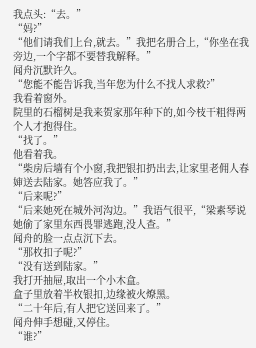我点头:“去。”
“妈?”
“他们请我们上台,就去。”我把名册合上,“你坐在我旁边,一个字都不要替我解释。”
闻舟沉默许久。
“您能不能告诉我,当年您为什么不找人求救?”
我看着窗外。
院里的石榴树是我来贺家那年种下的,如今枝干粗得两个人才抱得住。
“找了。”
他看着我。
“柴房后墙有个小窗,我把银扣扔出去,让家里老佣人春婶送去陆家。她答应我了。”
“后来呢?”
“后来她死在城外河沟边。”我语气很平,“梁素琴说她偷了家里东西畏罪逃跑,没人查。”
闻舟的脸一点点沉下去。
“那枚扣子呢?”
“没有送到陆家。”
我打开抽屉,取出一个小木盒。
盒子里放着半枚银扣,边缘被火燎黑。
“二十年后,有人把它送回来了。”
闻舟伸手想碰,又停住。
“谁?”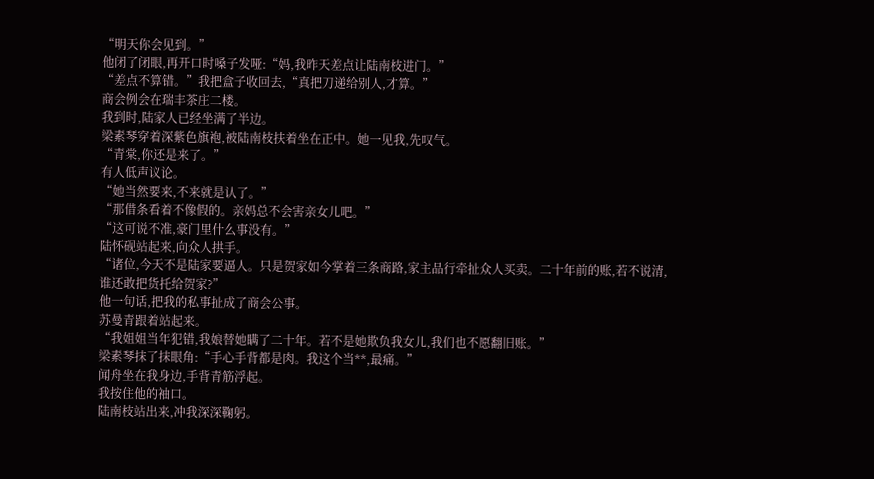“明天你会见到。”
他闭了闭眼,再开口时嗓子发哑:“妈,我昨天差点让陆南枝进门。”
“差点不算错。”我把盒子收回去,“真把刀递给别人,才算。”
商会例会在瑞丰茶庄二楼。
我到时,陆家人已经坐满了半边。
梁素琴穿着深紫色旗袍,被陆南枝扶着坐在正中。她一见我,先叹气。
“青棠,你还是来了。”
有人低声议论。
“她当然要来,不来就是认了。”
“那借条看着不像假的。亲妈总不会害亲女儿吧。”
“这可说不准,豪门里什么事没有。”
陆怀砚站起来,向众人拱手。
“诸位,今天不是陆家要逼人。只是贺家如今掌着三条商路,家主品行牵扯众人买卖。二十年前的账,若不说清,谁还敢把货托给贺家?”
他一句话,把我的私事扯成了商会公事。
苏曼青跟着站起来。
“我姐姐当年犯错,我娘替她瞒了二十年。若不是她欺负我女儿,我们也不愿翻旧账。”
梁素琴抹了抹眼角:“手心手背都是肉。我这个当**,最痛。”
闻舟坐在我身边,手背青筋浮起。
我按住他的袖口。
陆南枝站出来,冲我深深鞠躬。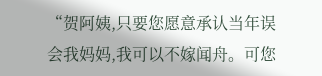“贺阿姨,只要您愿意承认当年误会我妈妈,我可以不嫁闻舟。可您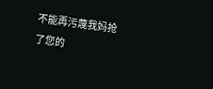不能再污蔑我妈抢了您的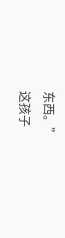东西。”
这孩子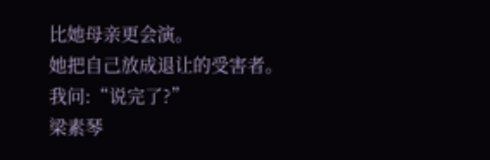比她母亲更会演。
她把自己放成退让的受害者。
我问:“说完了?”
梁素琴